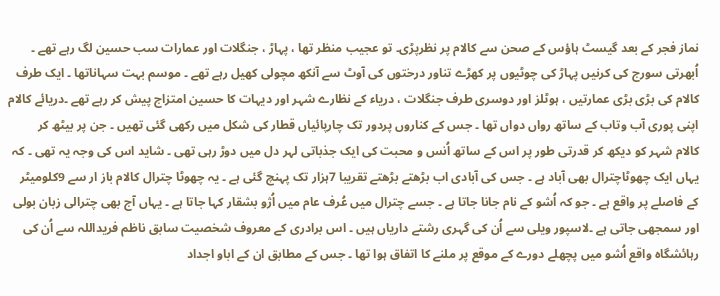نماز فجر کے بعد گیسٹ ہاؤس کے صحن سے کالام پر نظرپڑی۔ تو عجیب منظر تھا ، پہاڑ ، جنگلات اور عمارات سب حسین لگ رہے تھے ۔ اُبھرتی سورج کی کرنیں پہاڑ کی چوٹیوں پر کھڑے تناور درختوں کی آوٹ سے آنکھ مچولی کھیل رہے تھے ۔ موسم بہت سہاناتھا ۔ ایک طرف کالام کی بڑی بڑی عمارتیں ، ہوٹلز اور دوسری طرف جنگلات ، دریاء کے نظارے شہر اور دیہات کا حسین امتزاج پیش کر رہے تھے ۔دریائے کالام اپنی پوری آب وتاب کے ساتھ رواں دواں تھا ۔ جس کے کناروں پردور تک چارپائیاں قطار کی شکل میں رکھی گئی تھیں ۔ جن پر بیٹھ کر
کالام شہر کو دیکھ کر قدرتی طور پر اس کے ساتھ اُنس و محبت کی ایک جذباتی لہر دل میں دوڑ رہی تھی ۔ شاید اس کی وجہ یہ تھی ۔ کہ یہاں ایک چھوٹاچترال بھی آباد ہے ۔ جس کی آبادی اب بڑھتے بڑھتے تقریبا 7ہزار تک پہنچ گئی ہے ۔ یہ چھوٹا چترال کالام باز ار سے 9کلومیٹر کے فاصلے پر واقع ہے ۔ جو کہ اُشو کے نام جانا جاتا ہے ۔ جسے چترال میں عُرف عام میں اُژو بشقار کہا جاتا ہے ۔ یہاں آج بھی چترالی زبان بولی اور سمجھی جاتی ہے ۔لاسپور ویلی سے اُن کی گہری رشتے داریاں ہیں ۔ اس برادری کے معروف شخصیت سابق ناظم فریداللہ سے اُن کی رہائشگاہ واقع اُشو میں پچھلے دورے کے موقع پر ملنے کا اتفاق ہوا تھا ۔ جس کے مطابق ان کے اباو اجداد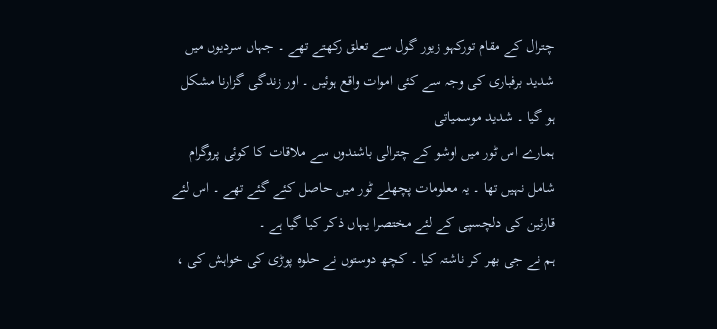چترال کے مقام تورکہو زیور گول سے تعلق رکھتے تھے ۔ جہاں سردیوں میں شدید برفباری کی وجہ سے کئی اموات واقع ہوئیں ۔ اور زندگی گزارنا مشکل ہو گیا ۔ شدید موسمیاتی
ہمارے اس ٹور میں اوشو کے چترالی باشندوں سے ملاقات کا کوئی پروگرام شامل نہیں تھا ۔ یہ معلومات پچھلے ٹور میں حاصل کئے گئے تھے ۔ اس لئے قارئین کی دلچسپی کے لئے مختصرا یہاں ذکر کیا گیا ہے ۔
ہم نے جی بھر کر ناشتہ کیا ۔ کچھ دوستوں نے حلوہ پوڑی کی خواہش کی ،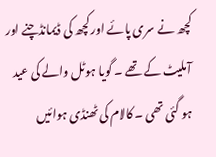کچھ نے سری پائے اور کچھ کی ڈیمانڈچنے اور آملیٹ کے تھے ۔ گویا ہوٹل والے کی عید ہو گئی تھی ۔ کالام کی ٹھنڈی ہوائیں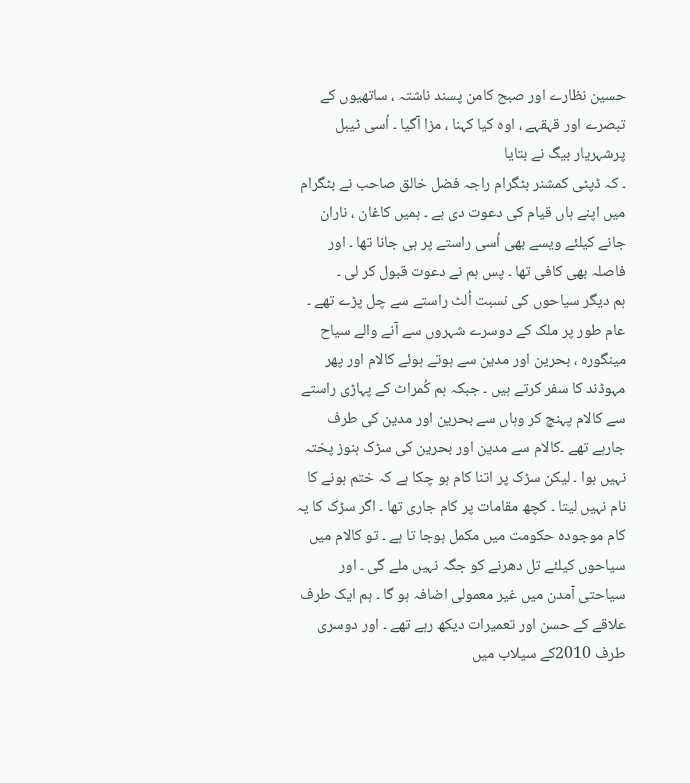حسین نظارے اور صبح کامن پسند ناشتہ ، ساتھیوں کے تبصرے اور قہقہے ، اوہ کیا کہنا ، مزا آگیا ۔ اُسی ٹیبل پرشہریار بیگ نے بتایا
۔ کہ ڈپٹی کمشنر بٹگرام راجہ فضل خالق صاحب نے بٹگرام میں اپنے ہاں قیام کی دعوت دی ہے ۔ ہمیں کاغان ، ناران جانے کیلئے ویسے بھی اُسی راستے پر ہی جانا تھا ۔ اور فاصلہ بھی کافی تھا ۔ پس ہم نے دعوت قبول کر لی ۔
ہم دیگر سیاحوں کی نسبت اُلٹ راستے سے چل پڑے تھے ۔ عام طور پر ملک کے دوسرے شہروں سے آنے والے سیاح مینگورہ ، بحرین اور مدین سے ہوتے ہوئے کالام اور پھر مہوڈند کا سفر کرتے ہیں ۔ جبکہ ہم کُمراٹ کے پہاڑی راستے سے کالام پہنچ کر وہاں سے بحرین اور مدین کی طرف جارہے تھے ۔کالام سے مدین اور بحرین کی سڑک ہنوز پختہ نہیں ہوا ۔ لیکن سڑک پر اتنا کام ہو چکا ہے کہ ختم ہونے کا نام نہیں لیتا ۔ کچھ مقامات پر کام جاری تھا ۔ اگر سڑک کا یہ کام موجودہ حکومت میں مکمل ہوجا تا ہے ۔ تو کالام میں سیاحوں کیلئے تل دھرنے کو جگہ نہیں ملے گی ۔ اور سیاحتی آمدن میں غیر معمولی اضافہ ہو گا ۔ ہم ایک طرف علاقے کے حسن اور تعمیرات دیکھ رہے تھے ۔ اور دوسری طرف 2010کے سیلاب میں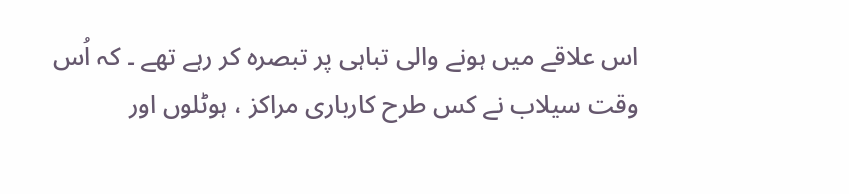اس علاقے میں ہونے والی تباہی پر تبصرہ کر رہے تھے ۔ کہ اُس وقت سیلاب نے کس طرح کارباری مراکز ، ہوٹلوں اور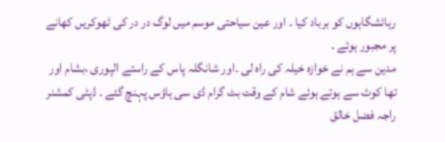رہائشگاہوں کو برباد کیا ۔ اور عین سیاحتی موسم میں لوگ در در کی ٹھوکریں کھانے پر مجبور ہوئے ۔
مدین سے ہم نے خوازہ خیلہ کی راہ لی ۔اور شانگلہ پاس کے راستے الپوری ،بشام اور تھا کوٹ سے ہوتے ہوئے شام کے وقت بٹ گرام ڈی سی ہاؤس پہنچ گئے ۔ ڈپٹی کمشنر راجہ فضل خالق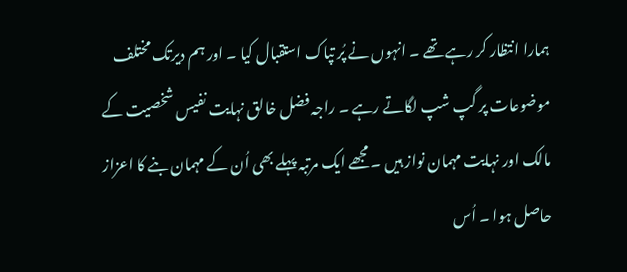ہمارا انتظار کر رہے تھے ۔ انہوں نے پُر تپاک استقبال کیا ۔ اور ہم دیرتک مختلف موضوعات پر گپ شپ لگاتے رہے ۔ راجہ فضل خالق نہایت نفیس شخصیت کے مالک اور نہایت مہمان نواز ہیں ۔ مجھے ایک مرتبہ پہلے بھی اُن کے مہمان بنے کا اعزاز حاصل ہوا ۔ اُس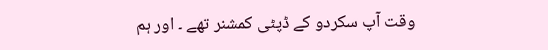وقت آپ سکردو کے ڈپٹی کمشنر تھے ۔ اور ہم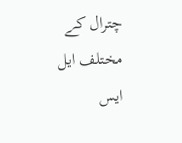چترال کے مختلف ایل ایس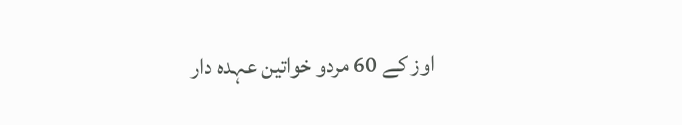اوز کے 60 مردو خواتین عہدہ دار